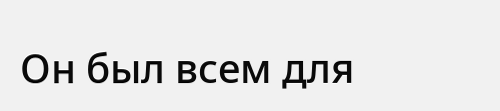Он был всем для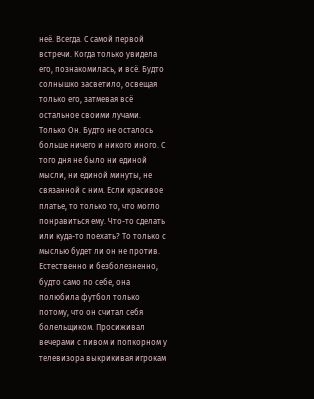неё. Всегда. С самой первой встречи. Когда только увидела его, познакомилась, и всё. Будто солнышко засветило, освещая только его, затмевая всё остальное своими лучами. Только Он. Будто не осталось больше ничего и никого иного. С того дня не было ни единой мысли, ни единой минуты, не связанной с ним. Если красивое платье, то только то, что могло понравиться ему. Что-то сделать или куда-то поехать? То только с мыслью будет ли он не против. Естественно и безболезненно, будто само по себе, она полюбила футбол только потому, что он считал себя болельщиком. Просиживал вечерами с пивом и попкорном у телевизора выкрикивая игрокам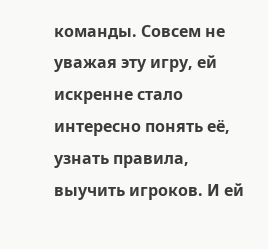команды. Совсем не уважая эту игру, ей искренне стало интересно понять её, узнать правила, выучить игроков. И ей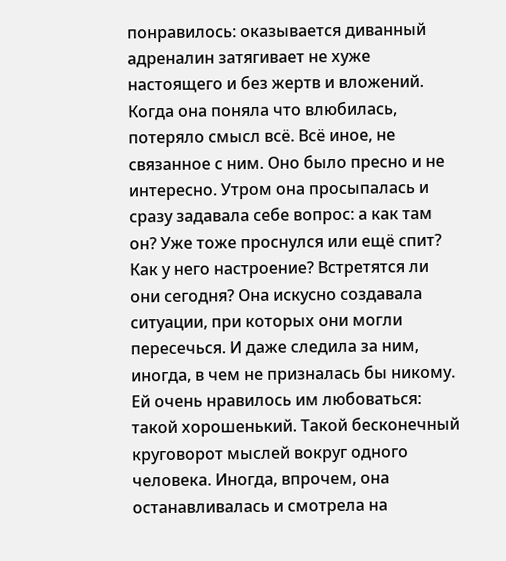понравилось: оказывается диванный адреналин затягивает не хуже настоящего и без жертв и вложений.
Когда она поняла что влюбилась, потеряло смысл всё. Всё иное, не связанное с ним. Оно было пресно и не интересно. Утром она просыпалась и сразу задавала себе вопрос: а как там он? Уже тоже проснулся или ещё спит? Как у него настроение? Встретятся ли они сегодня? Она искусно создавала ситуации, при которых они могли пересечься. И даже следила за ним, иногда, в чем не призналась бы никому. Ей очень нравилось им любоваться: такой хорошенький. Такой бесконечный круговорот мыслей вокруг одного человека. Иногда, впрочем, она останавливалась и смотрела на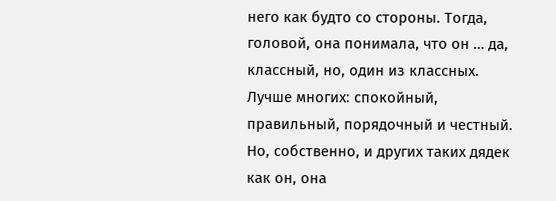него как будто со стороны. Тогда, головой, она понимала, что он … да, классный, но, один из классных. Лучше многих: спокойный, правильный, порядочный и честный. Но, собственно, и других таких дядек как он, она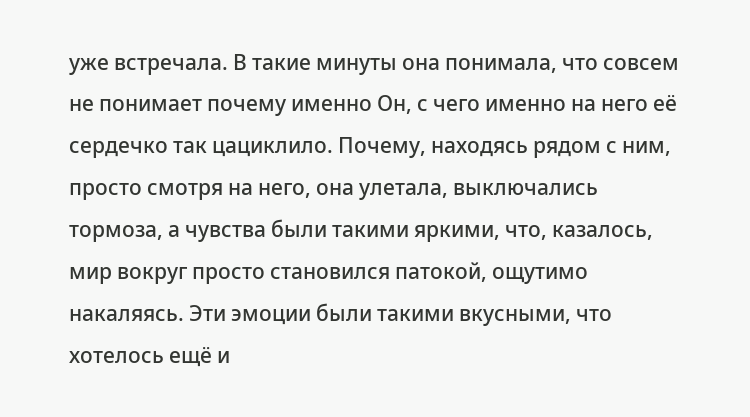уже встречала. В такие минуты она понимала, что совсем не понимает почему именно Он, с чего именно на него её сердечко так цациклило. Почему, находясь рядом с ним, просто смотря на него, она улетала, выключались тормоза, а чувства были такими яркими, что, казалось, мир вокруг просто становился патокой, ощутимо накаляясь. Эти эмоции были такими вкусными, что хотелось ещё и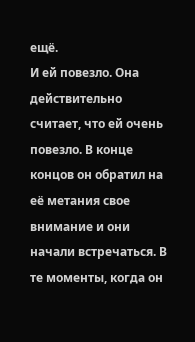ещё.
И ей повезло. Она действительно считает, что ей очень повезло. В конце концов он обратил на её метания свое внимание и они начали встречаться. В те моменты, когда он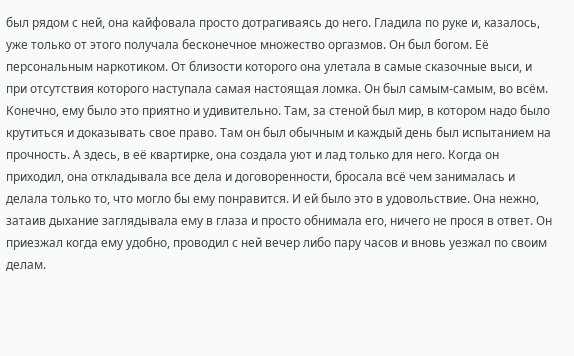был рядом с ней, она кайфовала просто дотрагиваясь до него. Гладила по руке и, казалось, уже только от этого получала бесконечное множество оргазмов. Он был богом. Её персональным наркотиком. От близости которого она улетала в самые сказочные выси, и при отсутствия которого наступала самая настоящая ломка. Он был самым-самым, во всём.
Конечно, ему было это приятно и удивительно. Там, за стеной был мир, в котором надо было крутиться и доказывать свое право. Там он был обычным и каждый день был испытанием на прочность. А здесь, в её квартирке, она создала уют и лад только для него. Когда он приходил, она откладывала все дела и договоренности, бросала всё чем занималась и делала только то, что могло бы ему понравится. И ей было это в удовольствие. Она нежно, затаив дыхание заглядывала ему в глаза и просто обнимала его, ничего не прося в ответ. Он приезжал когда ему удобно, проводил с ней вечер либо пару часов и вновь уезжал по своим делам.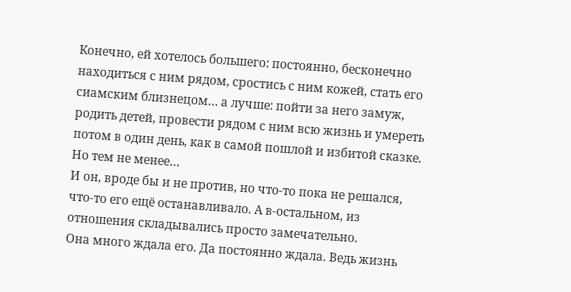Конечно, ей хотелось большего: постоянно, бесконечно находиться с ним рядом, сростись с ним кожей, стать его сиамским близнецом… а лучше: пойти за него замуж, родить детей, провести рядом с ним всю жизнь и умереть потом в один день, как в самой пошлой и избитой сказке. Но тем не менее…
И он, вроде бы и не против, но что-то пока не решался, что-то его ещё останавливало. А в-остальном, из отношения складывались просто замечательно.
Она много ждала его. Да постоянно ждала. Ведь жизнь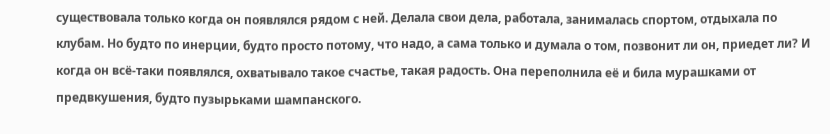существовала только когда он появлялся рядом с ней. Делала свои дела, работала, занималась спортом, отдыхала по клубам. Но будто по инерции, будто просто потому, что надо, а сама только и думала о том, позвонит ли он, приедет ли? И когда он всё-таки появлялся, охватывало такое счастье, такая радость. Она переполнила её и била мурашками от предвкушения, будто пузырьками шампанского.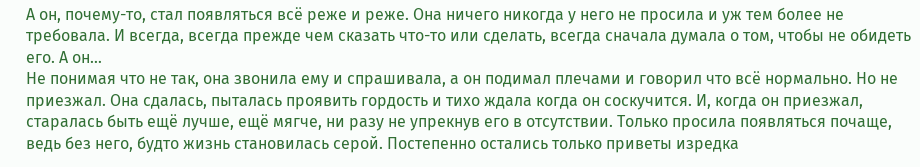А он, почему-то, стал появляться всё реже и реже. Она ничего никогда у него не просила и уж тем более не требовала. И всегда, всегда прежде чем сказать что-то или сделать, всегда сначала думала о том, чтобы не обидеть его. А он…
Не понимая что не так, она звонила ему и спрашивала, а он подимал плечами и говорил что всё нормально. Но не приезжал. Она сдалась, пыталась проявить гордость и тихо ждала когда он соскучится. И, когда он приезжал, старалась быть ещё лучше, ещё мягче, ни разу не упрекнув его в отсутствии. Только просила появляться почаще, ведь без него, будто жизнь становилась серой. Постепенно остались только приветы изредка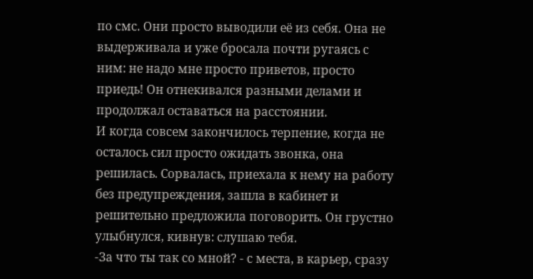по смс. Они просто выводили её из себя. Она не выдерживала и уже бросала почти ругаясь с ним: не надо мне просто приветов, просто приедь! Он отнекивался разными делами и продолжал оставаться на расстоянии.
И когда совсем закончилось терпение, когда не осталось сил просто ожидать звонка, она решилась. Сорвалась, приехала к нему на работу без предупреждения, зашла в кабинет и решительно предложила поговорить. Он грустно улыбнулся, кивнув: слушаю тебя.
-За что ты так со мной? - с места, в карьер, сразу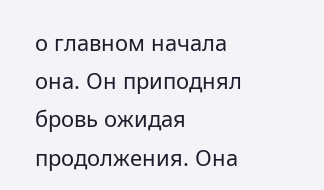о главном начала она. Он приподнял бровь ожидая продолжения. Она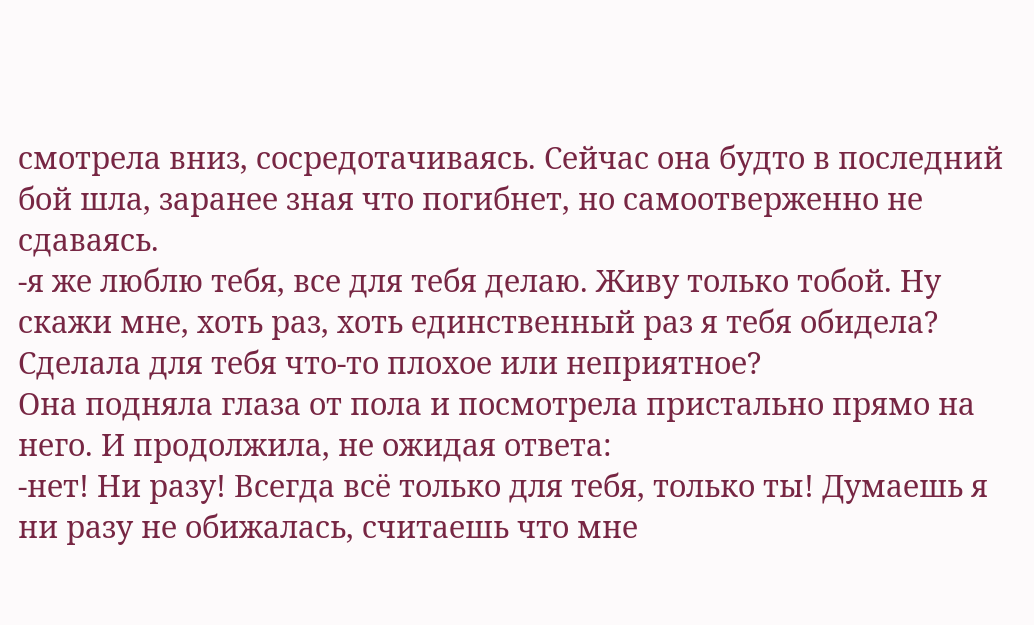смотрела вниз, сосредотачиваясь. Сейчас она будто в последний бой шла, заранее зная что погибнет, но самоотверженно не сдаваясь.
-я же люблю тебя, все для тебя делаю. Живу только тобой. Ну скажи мне, хоть раз, хоть единственный раз я тебя обидела? Сделала для тебя что-то плохое или неприятное?
Она подняла глаза от пола и посмотрела пристально прямо на него. И продолжила, не ожидая ответа:
-нет! Ни разу! Всегда всё только для тебя, только ты! Думаешь я ни разу не обижалась, считаешь что мне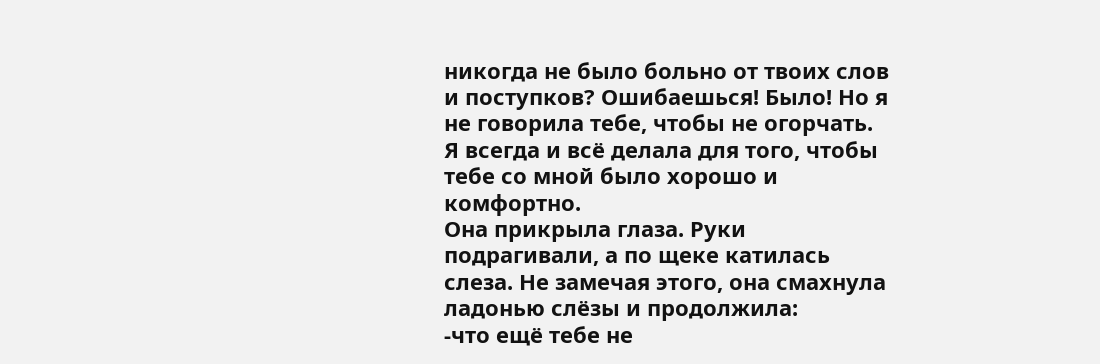никогда не было больно от твоих слов и поступков? Ошибаешься! Было! Но я не говорила тебе, чтобы не огорчать. Я всегда и всё делала для того, чтобы тебе со мной было хорошо и комфортно.
Она прикрыла глаза. Руки подрагивали, а по щеке катилась слеза. Не замечая этого, она смахнула ладонью слёзы и продолжила:
-что ещё тебе не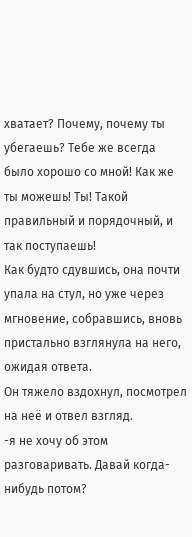хватает? Почему, почему ты убегаешь? Тебе же всегда было хорошо со мной! Как же ты можешь! Ты! Такой правильный и порядочный, и так поступаешь!
Как будто сдувшись, она почти упала на стул, но уже через мгновение, собравшись, вновь пристально взглянула на него, ожидая ответа.
Он тяжело вздохнул, посмотрел на неё и отвел взгляд.
-я не хочу об этом разговаривать. Давай когда-нибудь потом?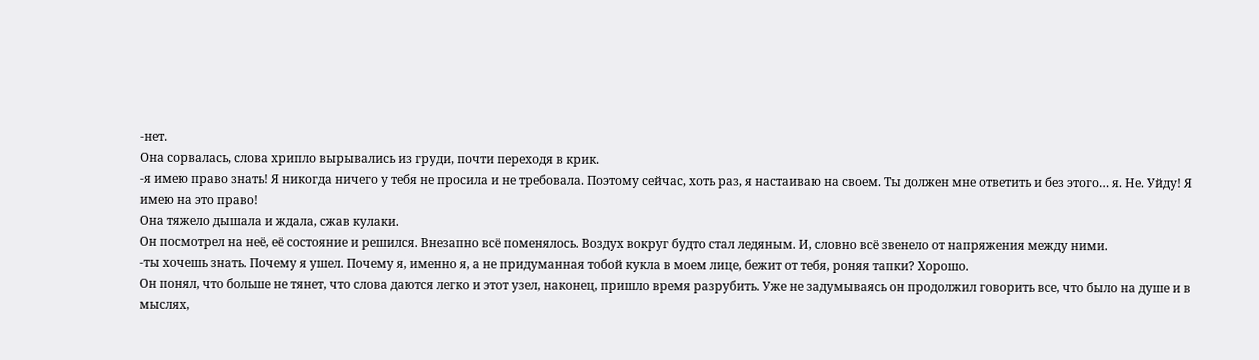-нет.
Она сорвалась, слова хрипло вырывались из груди, почти переходя в крик.
-я имею право знать! Я никогда ничего у тебя не просила и не требовала. Поэтому сейчас, хоть раз, я настаиваю на своем. Ты должен мне ответить и без этого… я. Не. Уйду! Я имею на это право!
Она тяжело дышала и ждала, сжав кулаки.
Он посмотрел на неё, её состояние и решился. Внезапно всё поменялось. Воздух вокруг будто стал ледяным. И, словно всё звенело от напряжения между ними.
-ты хочешь знать. Почему я ушел. Почему я, именно я, а не придуманная тобой кукла в моем лице, бежит от тебя, роняя тапки? Хорошо.
Он понял, что больше не тянет, что слова даются легко и этот узел, наконец, пришло время разрубить. Уже не задумываясь он продолжил говорить все, что было на душе и в мыслях,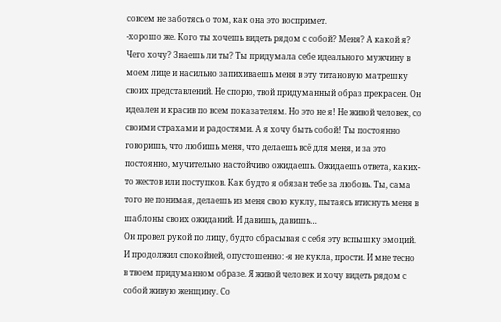совсем не заботясь о том, как она это воспримет.
-хорошо же. Кого ты хочешь видеть рядом с собой? Меня? А какой я? Чего хочу? Знаешь ли ты? Ты придумала себе идеального мужчину в моем лице и насильно запихиваешь меня в эту титановую матрешку своих представлений. Не спорю, твой придуманный образ прекрасен. Он идеален и красив по всем показателям. Но это не я! Не живой человек, со своими страхами и радостями. А я хочу быть собой! Ты постоянно говоришь, что любишь меня, что делаешь всё для меня, и за это постоянно, мучительно настойчиво ожидаешь. Ожидаешь ответа, каких-то жестов или поступков. Как будто я обязан тебе за любовь. Ты, сама того не понимая, делаешь из меня свою куклу, пытаясь втиснуть меня в шаблоны своих ожиданий. И давишь, давишь…
Он провел рукой по лицу, будто сбрасывая с себя эту вспышку эмоций. И продолжил спокойней, опустошенно: -я не кукла, прости. И мне тесно в твоем придуманном образе. Я живой человек и хочу видеть рядом с собой живую женщину. Со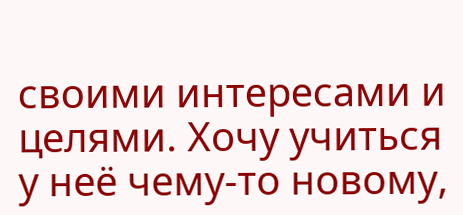своими интересами и целями. Хочу учиться у неё чему-то новому,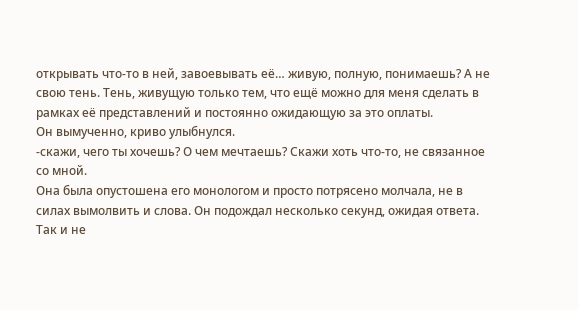открывать что-то в ней, завоевывать её… живую, полную, понимаешь? А не свою тень. Тень, живущую только тем, что ещё можно для меня сделать в рамках её представлений и постоянно ожидающую за это оплаты.
Он вымученно, криво улыбнулся.
-скажи, чего ты хочешь? О чем мечтаешь? Скажи хоть что-то, не связанное со мной.
Она была опустошена его монологом и просто потрясено молчала, не в силах вымолвить и слова. Он подождал несколько секунд, ожидая ответа. Так и не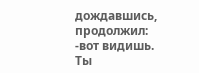дождавшись, продолжил:
-вот видишь. Ты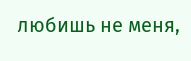любишь не меня,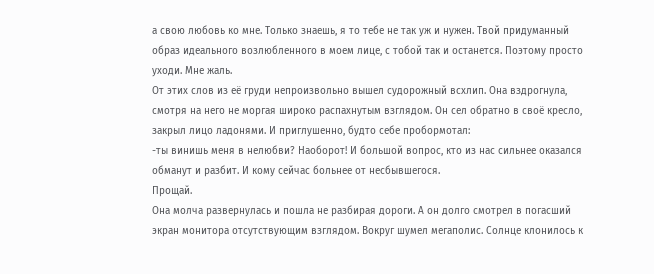а свою любовь ко мне. Только знаешь, я то тебе не так уж и нужен. Твой придуманный образ идеального возлюбленного в моем лице, с тобой так и останется. Поэтому просто уходи. Мне жаль.
От этих слов из её груди непроизвольно вышел судорожный всхлип. Она вздрогнула, смотря на него не моргая широко распахнутым взглядом. Он сел обратно в своё кресло, закрыл лицо ладонями. И приглушенно, будто себе пробормотал:
-ты винишь меня в нелюбви? Наоборот! И большой вопрос, кто из нас сильнее оказался обманут и разбит. И кому сейчас больнее от несбывшегося.
Прощай.
Она молча развернулась и пошла не разбирая дороги. А он долго смотрел в погасший экран монитора отсутствующим взглядом. Вокруг шумел мегаполис. Солнце клонилось к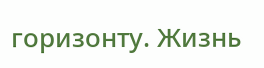горизонту. Жизнь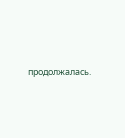продолжалась.